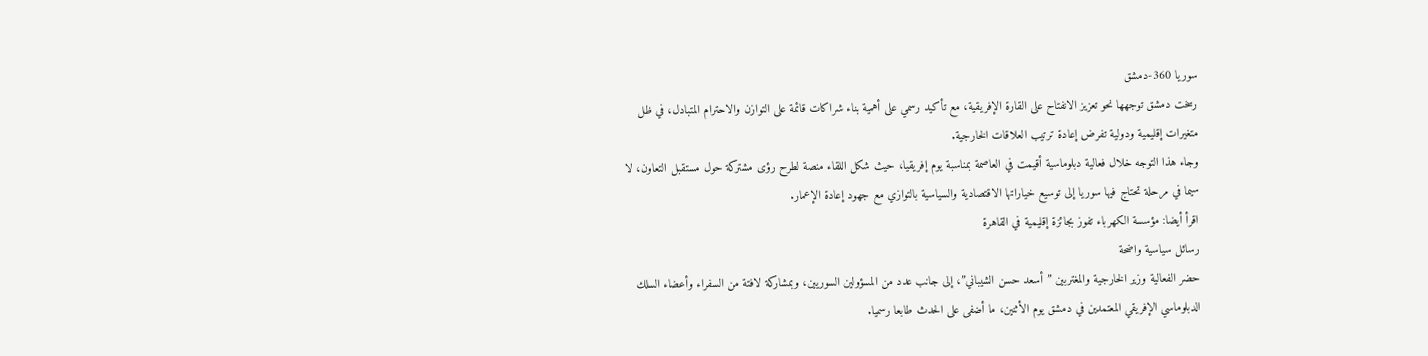سوريا 360-دمشق
رسخت دمشق توجهها نحو تعزيز الانفتاح على القارة الإفريقية، مع تأكيد رسمي على أهمية بناء شراكات قائمة على التوازن والاحترام المتبادل، في ظل متغيرات إقليمية ودولية تفرض إعادة ترتيب العلاقات الخارجية.
وجاء هذا التوجه خلال فعالية دبلوماسية أقيمت في العاصمة بمناسبة يوم إفريقيا، حيث شكل اللقاء منصة لطرح رؤى مشتركة حول مستقبل التعاون، لا سيما في مرحلة تحتاج فيها سوريا إلى توسيع خياراتها الاقتصادية والسياسية بالتوازي مع جهود إعادة الإعمار.
اقرأ أيضا: مؤسسة الكهرباء تفوز بجائزة إقليمية في القاهرة
رسائل سياسية واضحة
حضر الفعالية وزير الخارجية والمغتربين ”أسعد حسن الشيباني”، إلى جانب عدد من المسؤولين السوريين، وبمشاركة لافتة من السفراء وأعضاء السلك الدبلوماسي الإفريقي المعتمدين في دمشق يوم الأثنين، ما أضفى على الحدث طابعا رسميا.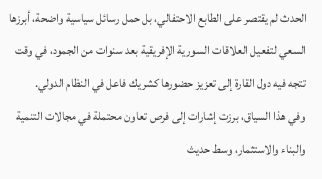الحدث لم يقتصر على الطابع الاحتفالي، بل حمل رسائل سياسية واضحة، أبرزها السعي لتفعيل العلاقات السورية الإفريقية بعد سنوات من الجمود، في وقت تتجه فيه دول القارة إلى تعزيز حضورها كشريك فاعل في النظام الدولي.
وفي هذا السياق، برزت إشارات إلى فرص تعاون محتملة في مجالات التنمية والبناء والاستثمار، وسط حديث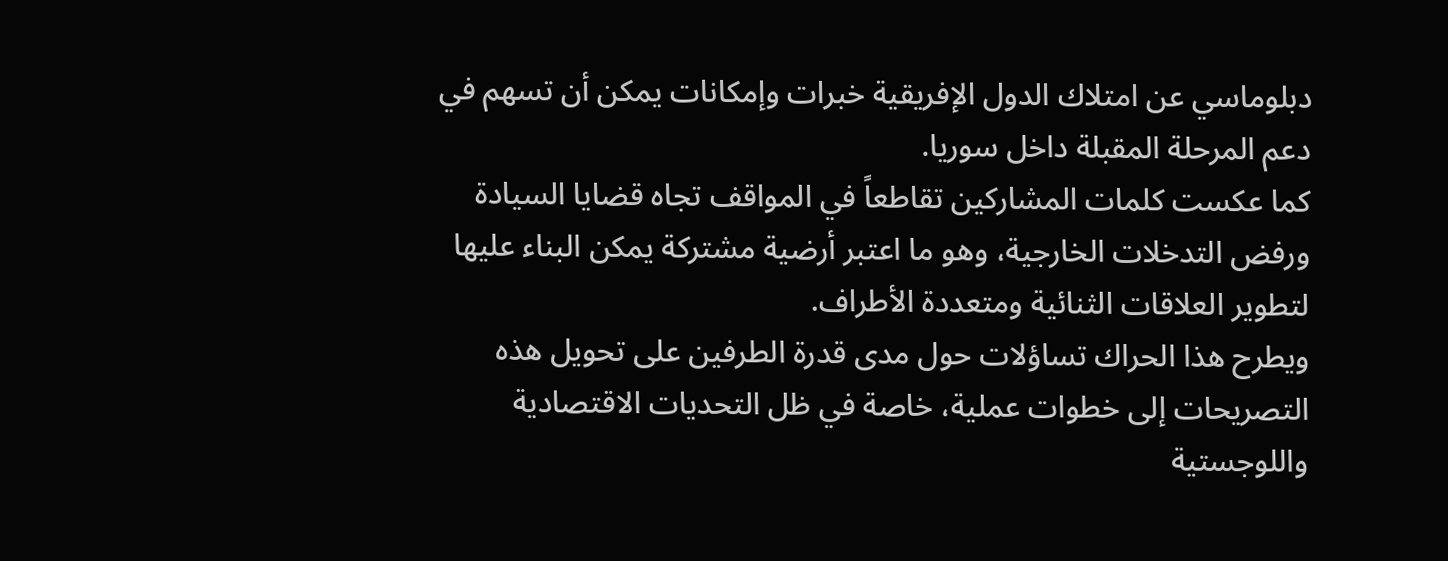دبلوماسي عن امتلاك الدول الإفريقية خبرات وإمكانات يمكن أن تسهم في دعم المرحلة المقبلة داخل سوريا.
كما عكست كلمات المشاركين تقاطعاً في المواقف تجاه قضايا السيادة ورفض التدخلات الخارجية، وهو ما اعتبر أرضية مشتركة يمكن البناء عليها لتطوير العلاقات الثنائية ومتعددة الأطراف.
ويطرح هذا الحراك تساؤلات حول مدى قدرة الطرفين على تحويل هذه التصريحات إلى خطوات عملية، خاصة في ظل التحديات الاقتصادية واللوجستية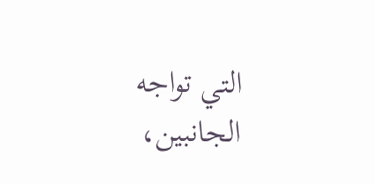التي تواجه الجانبين،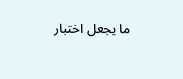ما يجعل اختبار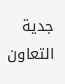جدية التعاون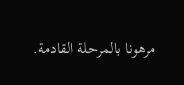مرهونا بالمرحلة القادمة.